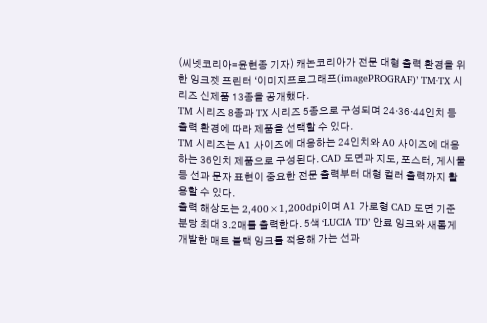(씨넷코리아=윤현종 기자) 캐논코리아가 전문 대형 출력 환경을 위한 잉크젯 프린터 ‘이미지프로그래프(imagePROGRAF)’ TM·TX 시리즈 신제품 13종을 공개했다.
TM 시리즈 8종과 TX 시리즈 5종으로 구성되며 24·36·44인치 등 출력 환경에 따라 제품을 선택할 수 있다.
TM 시리즈는 A1 사이즈에 대응하는 24인치와 A0 사이즈에 대응하는 36인치 제품으로 구성된다. CAD 도면과 지도, 포스터, 게시물 등 선과 문자 표현이 중요한 전문 출력부터 대형 컬러 출력까지 활용할 수 있다.
출력 해상도는 2,400×1,200dpi이며 A1 가로형 CAD 도면 기준 분당 최대 3.2매를 출력한다. 5색 ‘LUCIA TD’ 안료 잉크와 새롭게 개발한 매트 블랙 잉크를 적용해 가는 선과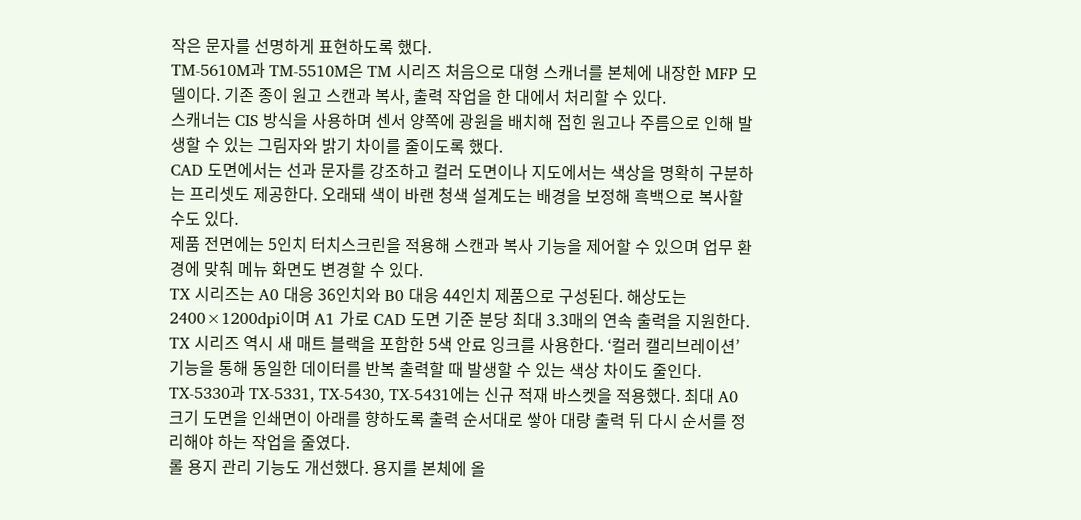작은 문자를 선명하게 표현하도록 했다.
TM-5610M과 TM-5510M은 TM 시리즈 처음으로 대형 스캐너를 본체에 내장한 MFP 모델이다. 기존 종이 원고 스캔과 복사, 출력 작업을 한 대에서 처리할 수 있다.
스캐너는 CIS 방식을 사용하며 센서 양쪽에 광원을 배치해 접힌 원고나 주름으로 인해 발생할 수 있는 그림자와 밝기 차이를 줄이도록 했다.
CAD 도면에서는 선과 문자를 강조하고 컬러 도면이나 지도에서는 색상을 명확히 구분하는 프리셋도 제공한다. 오래돼 색이 바랜 청색 설계도는 배경을 보정해 흑백으로 복사할 수도 있다.
제품 전면에는 5인치 터치스크린을 적용해 스캔과 복사 기능을 제어할 수 있으며 업무 환경에 맞춰 메뉴 화면도 변경할 수 있다.
TX 시리즈는 A0 대응 36인치와 B0 대응 44인치 제품으로 구성된다. 해상도는 2400×1200dpi이며 A1 가로 CAD 도면 기준 분당 최대 3.3매의 연속 출력을 지원한다.
TX 시리즈 역시 새 매트 블랙을 포함한 5색 안료 잉크를 사용한다. ‘컬러 캘리브레이션’ 기능을 통해 동일한 데이터를 반복 출력할 때 발생할 수 있는 색상 차이도 줄인다.
TX-5330과 TX-5331, TX-5430, TX-5431에는 신규 적재 바스켓을 적용했다. 최대 A0 크기 도면을 인쇄면이 아래를 향하도록 출력 순서대로 쌓아 대량 출력 뒤 다시 순서를 정리해야 하는 작업을 줄였다.
롤 용지 관리 기능도 개선했다. 용지를 본체에 올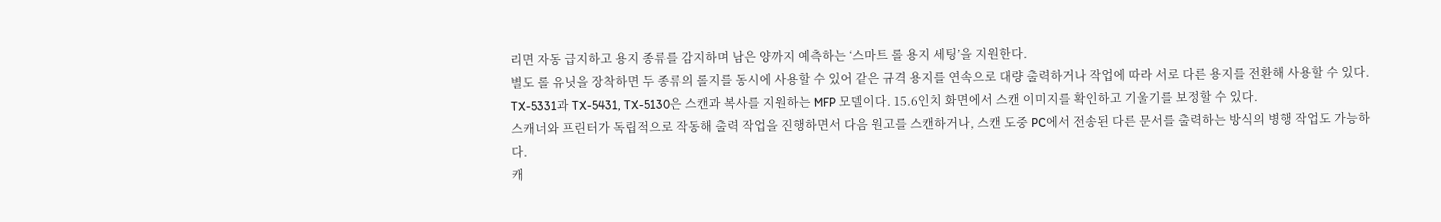리면 자동 급지하고 용지 종류를 감지하며 남은 양까지 예측하는 ‘스마트 롤 용지 세팅’을 지원한다.
별도 롤 유닛을 장착하면 두 종류의 롤지를 동시에 사용할 수 있어 같은 규격 용지를 연속으로 대량 출력하거나 작업에 따라 서로 다른 용지를 전환해 사용할 수 있다.
TX-5331과 TX-5431, TX-5130은 스캔과 복사를 지원하는 MFP 모델이다. 15.6인치 화면에서 스캔 이미지를 확인하고 기울기를 보정할 수 있다.
스캐너와 프린터가 독립적으로 작동해 출력 작업을 진행하면서 다음 원고를 스캔하거나, 스캔 도중 PC에서 전송된 다른 문서를 출력하는 방식의 병행 작업도 가능하다.
캐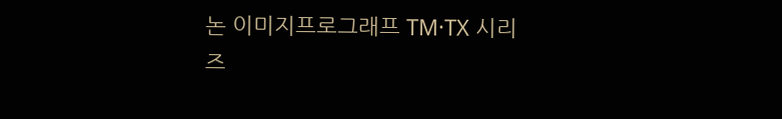논 이미지프로그래프 TM·TX 시리즈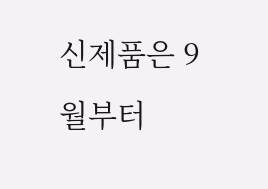신제품은 9월부터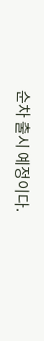순차 출시 예정이다.